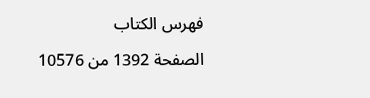فهرس الكتاب

الصفحة 1392 من 10576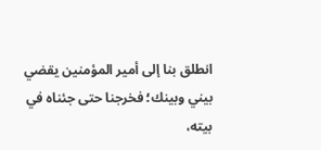انطلق بنا إلى أمير المؤمنين يقضي بيني وبينك؛ فخرجنا حتى جئناه في بيته،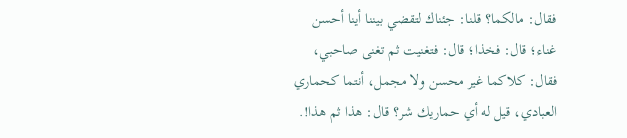فقال: مالكما؟ قلنا: جئناك لتقضي بيننا أينا أحسن غناء؛ قال: فخذا؛ قال: فتغنيت ثم تغنى صاحبي، فقال: كلاكما غير محسن ولا مجمل، أنتما كحماري العبادي، قيل له أي حماريك شر؟ قال: هذا ثم هذا!.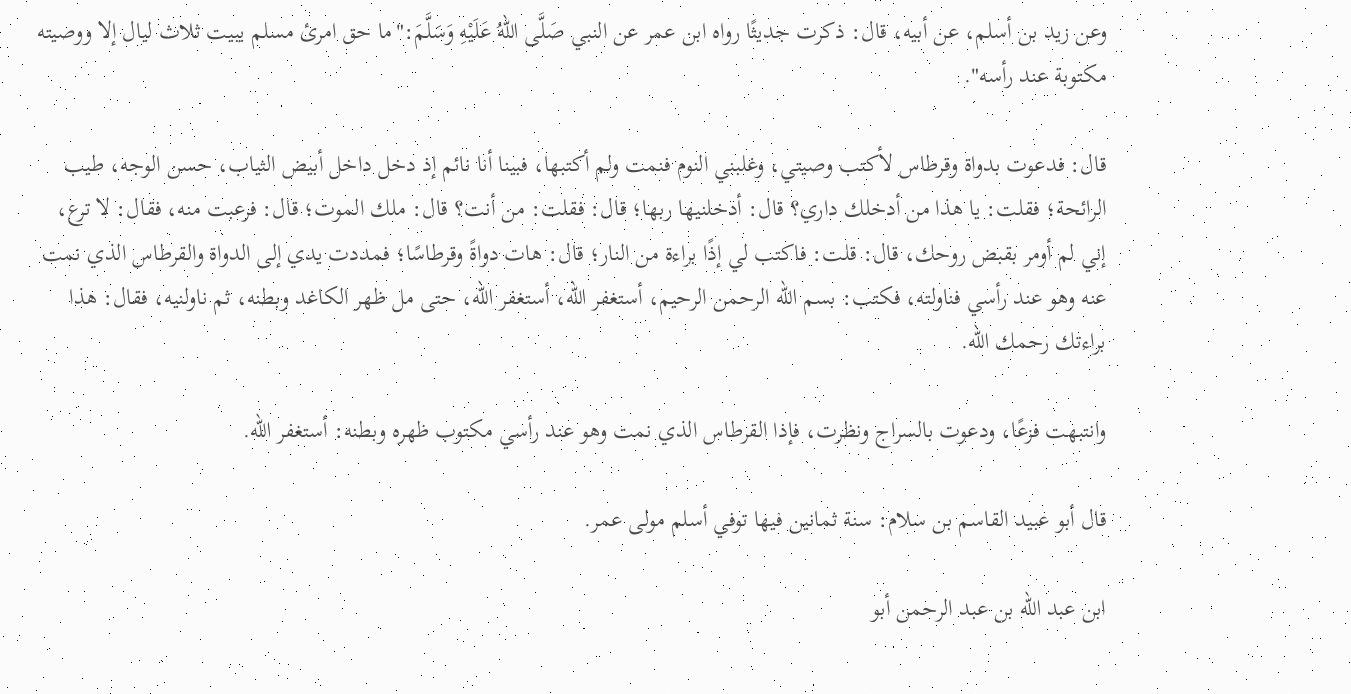وعن زيد بن أسلم، عن أبيه، قال: ذكرت جديثًا رواه ابن عمر عن النبي صَلَّى اللهُ عَلَيْهِ وَسَلَّمَ:"ما حق امرئ مسلم يبيت ثلاث ليال إلا ووصيته مكتوبة عند رأسه".

قال: فدعوت بدواة وقرطاس لأكتب وصيتي، وغلبني النوم فنمت ولم أكتبها، فبينا أنا نائم إذ دخل داخل أبيض الثياب، حسن الوجه، طيب الرائحة؛ فقلت: يا هذا من أدخلك داري؟ قال: أدخلنيها ربها؛ قال: فقلت: من أنت؟ قال: ملك الموت؛ قال: فرعبت منه، فقال: لا ترع، إني لم أومر بقبض روحك، قال: قلت: فاكتب لي إذًا براءة من النار؛ قال: هات دواةً وقرطاسًا؛ فمددت يدي إلى الدواة والقرطاس الذي نمت عنه وهو عند رأسي فناولته، فكتب: بسم الله الرحمن الرحيم، أستغفر الله، أستغفر الله، حتى مل ظهر الكاغد وبطنه، ثم ناولنيه، فقال: هذا براءتك رحمك الله.

وانتبهت فزعًا، ودعوت بالسراج ونظرت، فإذا القرطاس الذي نمت وهو عند رأسي مكتوب ظهره وبطنه: أستغفر الله.

قال أبو عبيد القاسم بن سلام: سنة ثمانين فيها توفي أسلم مولى عمر.

ابن عبد الله بن عبد الرحمن أبو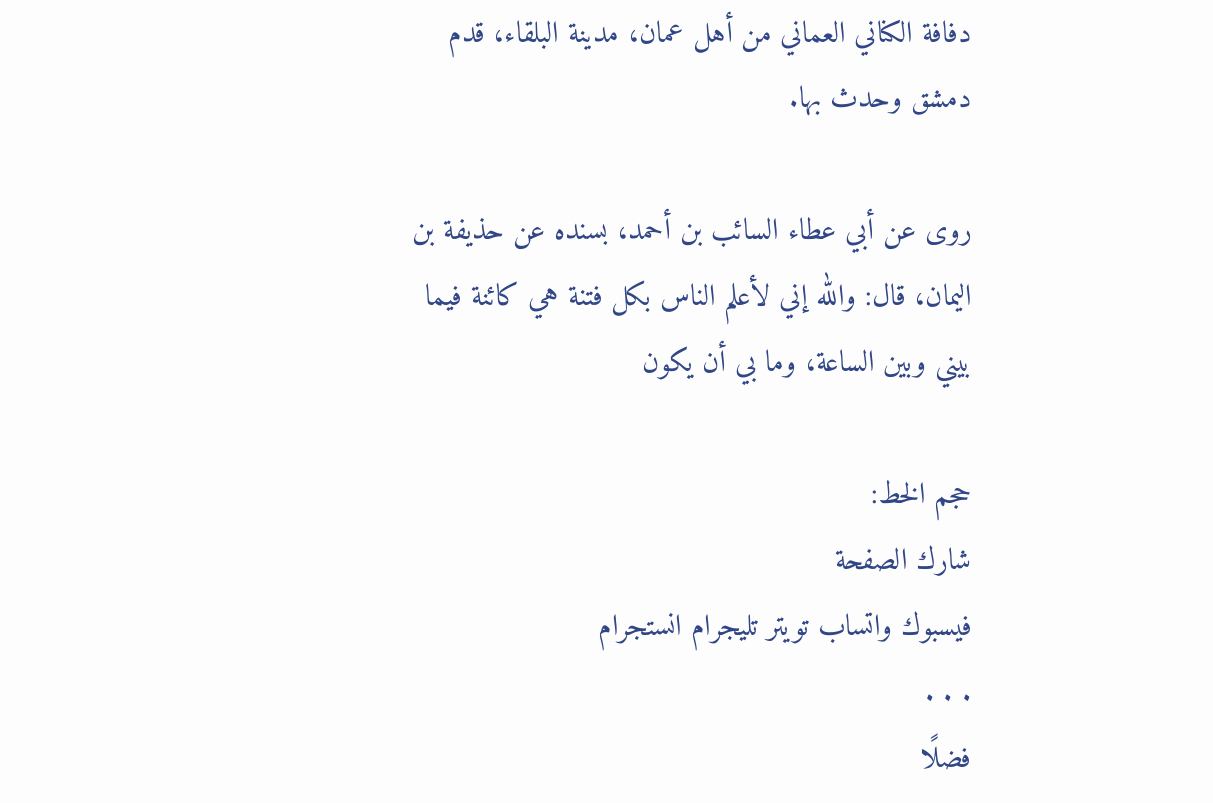دفافة الكناني العماني من أهل عمان، مدينة البلقاء، قدم دمشق وحدث بها.

روى عن أبي عطاء السائب بن أحمد، بسنده عن حذيفة بن اليمان، قال: والله إني لأعلم الناس بكل فتنة هي كائنة فيما بيني وبين الساعة، وما بي أن يكون

حجم الخط:
شارك الصفحة
فيسبوك واتساب تويتر تليجرام انستجرام
. . .
فضلًا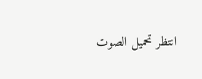انتظر تحميل الصوت